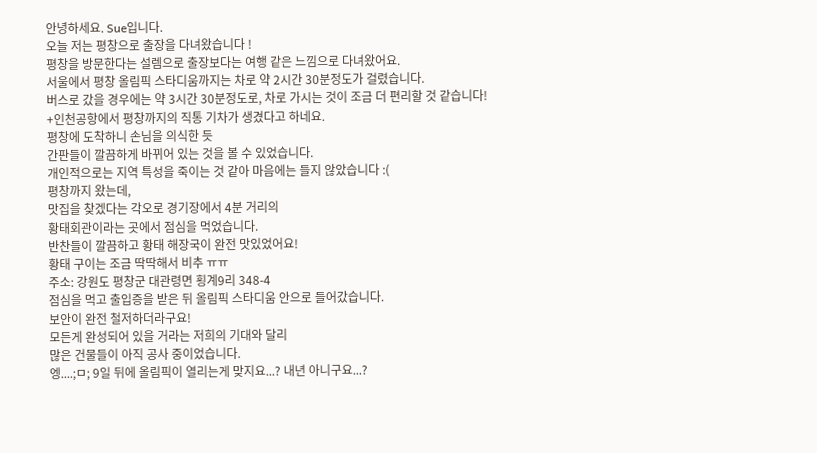안녕하세요. Sue입니다.
오늘 저는 평창으로 출장을 다녀왔습니다 !
평창을 방문한다는 설렘으로 출장보다는 여행 같은 느낌으로 다녀왔어요.
서울에서 평창 올림픽 스타디움까지는 차로 약 2시간 30분정도가 걸렸습니다.
버스로 갔을 경우에는 약 3시간 30분정도로, 차로 가시는 것이 조금 더 편리할 것 같습니다!
+인천공항에서 평창까지의 직통 기차가 생겼다고 하네요.
평창에 도착하니 손님을 의식한 듯
간판들이 깔끔하게 바뀌어 있는 것을 볼 수 있었습니다.
개인적으로는 지역 특성을 죽이는 것 같아 마음에는 들지 않았습니다 :(
평창까지 왔는데,
맛집을 찾겠다는 각오로 경기장에서 4분 거리의
황태회관이라는 곳에서 점심을 먹었습니다.
반찬들이 깔끔하고 황태 해장국이 완전 맛있었어요!
황태 구이는 조금 딱딱해서 비추 ㅠㅠ
주소: 강원도 평창군 대관령면 횡계9리 348-4
점심을 먹고 출입증을 받은 뒤 올림픽 스타디움 안으로 들어갔습니다.
보안이 완전 철저하더라구요!
모든게 완성되어 있을 거라는 저희의 기대와 달리
많은 건물들이 아직 공사 중이었습니다.
엥....;ㅁ; 9일 뒤에 올림픽이 열리는게 맞지요...? 내년 아니구요...?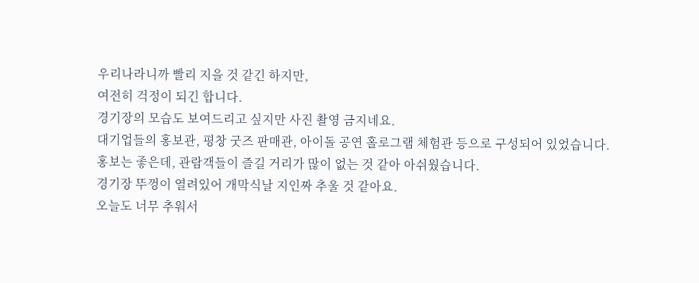우리나라니까 빨리 지을 것 같긴 하지만,
여전히 걱정이 되긴 합니다.
경기장의 모습도 보여드리고 싶지만 사진 촬영 금지네요.
대기업들의 홍보관, 평창 굿즈 판매관, 아이돌 공연 홀로그램 체험관 등으로 구성되어 있었습니다.
홍보는 좋은데, 관람객들이 즐길 거리가 많이 없는 것 같아 아쉬웠습니다.
경기장 뚜껑이 열려있어 개막식날 지인짜 추울 것 같아요.
오늘도 너무 추워서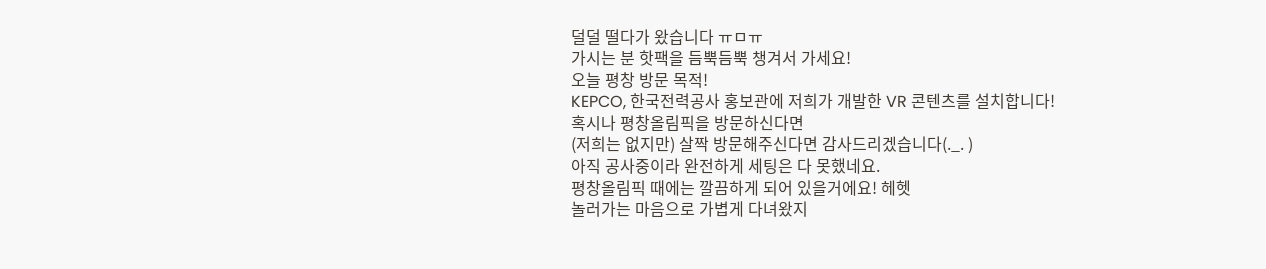덜덜 떨다가 왔습니다 ㅠㅁㅠ
가시는 분 핫팩을 듬뿍듬뿍 챙겨서 가세요!
오늘 평창 방문 목적!
KEPCO, 한국전력공사 홍보관에 저희가 개발한 VR 콘텐츠를 설치합니다!
혹시나 평창올림픽을 방문하신다면
(저희는 없지만) 살짝 방문해주신다면 감사드리겠습니다(._. )
아직 공사중이라 완전하게 세팅은 다 못했네요.
평창올림픽 때에는 깔끔하게 되어 있을거에요! 헤헷
놀러가는 마음으로 가볍게 다녀왔지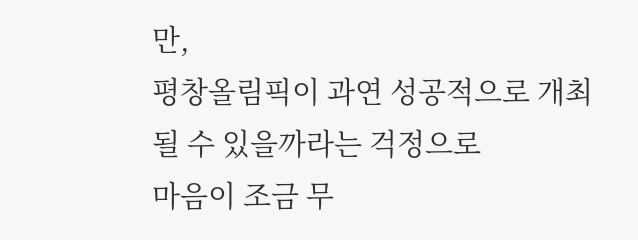만,
평창올림픽이 과연 성공적으로 개최될 수 있을까라는 걱정으로
마음이 조금 무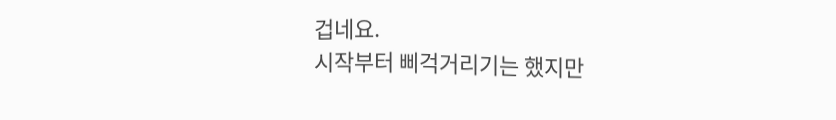겁네요.
시작부터 삐걱거리기는 했지만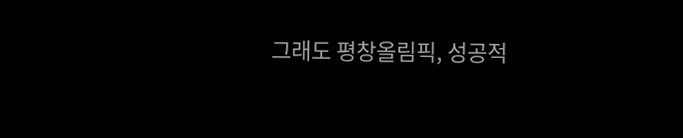그래도 평창올림픽, 성공적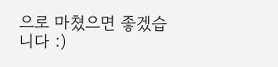으로 마쳤으면 좋겠습니다 :)